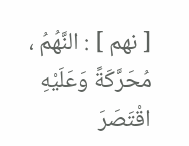[ نهم ] : النَّهُمُ ، مُحَرَّكَةً وَعَلَيْهِ اقْتَصَرَ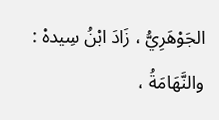الجَوْهَرِيُّ ، زَادَ ابْنُ سِيدهْ : والنَّهَامَةُ ،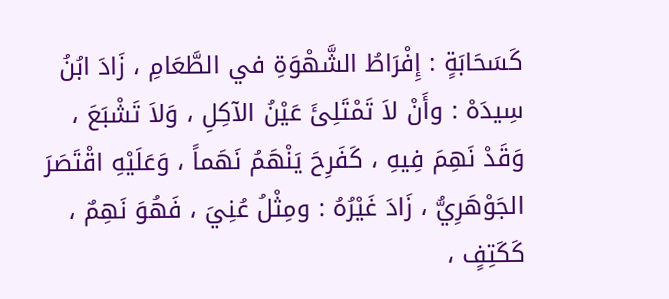كَسَحَابَةٍ : إِفْرَاطُ الشَّهْوَةِ في الطَّعَامِ ، زَادَ ابُنُ سِيدَهْ : وأَنْ لاَ تَمْتَلِئَ عَيْنُ الآكِلِ ، وَلاَ تَشْبَعَ ، وَقَدْ نَهِمَ فِيهِ ، كَفَرِحَ يَنْهَمُ نَهَماً ، وَعَلَيْهِ اقْتَصَرَ الجَوْهَرِيُّ ، زَادَ غَيْرُهُ : ومِثْلُ عُنِيَ ، فَهُوَ نَهِمٌ ، كَكَتِفٍ ،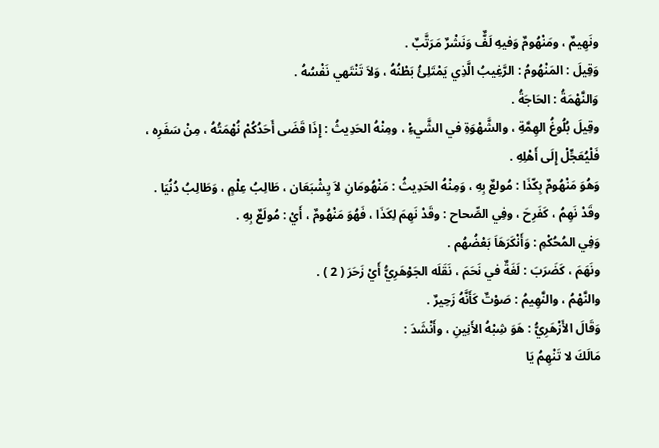ونَهِيمٌ ، ومَنْهُومٌ وَفيهِ لَفٌّ وَنَشْرٌ مَرَتَّبٌ .
وَقِيلَ : المَنْهُومُ : الرَّغِيبُ الَّذِي يَمْتَلِئُ بَطْنُهُ ، وَلاَ تَنْتَهي نَفْسُهُ .
وَالنَّهْمَةُ : الحَاجَةُ .
وقِيلَ بُلُوغُ الهِمَّةِ ، والشَّهْوَةِ في الشَّيءِْ ، ومِنْهُ الحَدِيثُ : إِذَا قَضَى أَحَدُكُمْ نُهْمَتُهُ ، مِنْ سَفَرِه ، فَلْيُعَجٍّلْ إِلَى أَهْلِهِ .
وَهُوَ مَنْهُومٌ بِكّذَا : مُولعٌ بِهِ ، وَمِنْهُ الحَدِيثُ : مَنْهُومَانِ لاَ يِشْبَعَان ، طَالِبُ عِلْمٍ ، وَطَالِبُ دُنُيَا .
وقَدْ نَهِمُ ، كَفَرِحَ ، وفِي الصِّحاح : وقَدْ نَهِمَ لِكَذَا ، فَهُوَ مَنْهُومٌ ، أَيْ : مُولَعٌ بِهِ .
وَفِي المُحُكْمِ : وَأَنْكَرَهَاَ بَعْضُهُم .
ونَهَمَ ، كَضَرَبَ : لَغَةٌ في نَحَمَ ، نَقَلَه الجَوْهَرِيُّ أَيْ زَحَرَ ( 2 ) .
والنَّهْمُ ، والنَّهِيمُ : صَوْتٌ كَأَنَّهُ زَحِيرٌ .
وَقَالَ الأَزْهَرِيُّ : هَوَ شِبْهُ الأَنِينِ ، وأَنْشَدَ :
مَالَكَ لا تَنْهِمُ يَا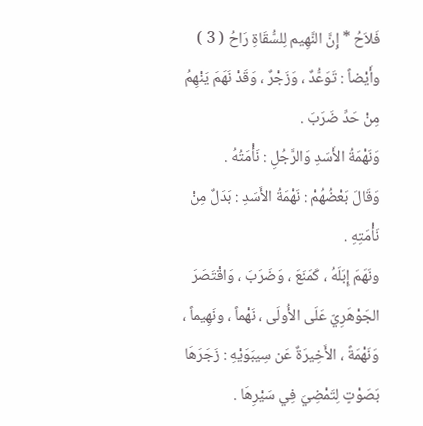فَلاَحُ * إِنَّ النَّهِيم لِلسُّقَاةِ رَاحُ ( 3 )
وأَيْضاً : تَوَعُّدٌ ، وَزَجْرٌ ، وَقَدْ نَهَمَ يَنْهِمُ مِنْ حَدِّ ضَرَبَ .
وَنَهْمَةُ الأَسَدِ وَالرَّجُلِ : نَأْمَتُهُ .
وَقَالَ بَعْضُهُمْ : نَهْمَةُ الأَسَدِ : بَدَلٌ مِنْ نَأْمَتِهِ .
ونَهَمَ إِبَلَهُ ، كَمَنَعَ ، وَضَرَبَ ، وَاقْتَصَرَ الجَوْهَرِيّ عَلَى الأُولَى ، نَهْماً ، ونَهِيماً ، وَنَهْمَةً ، الأَخِيرَةٌ عَن سِيبَوَيْهِ : زَجَرَهَا بَصَوْتٍ لِتَمْضِيَ فِي سَيْرِهَا .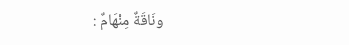ونَاقَةٌ مِنْهَامٌ :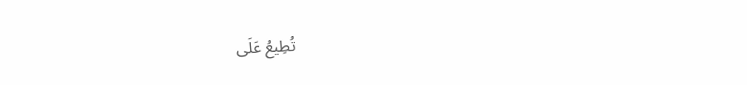تُطِيعُ عَلَى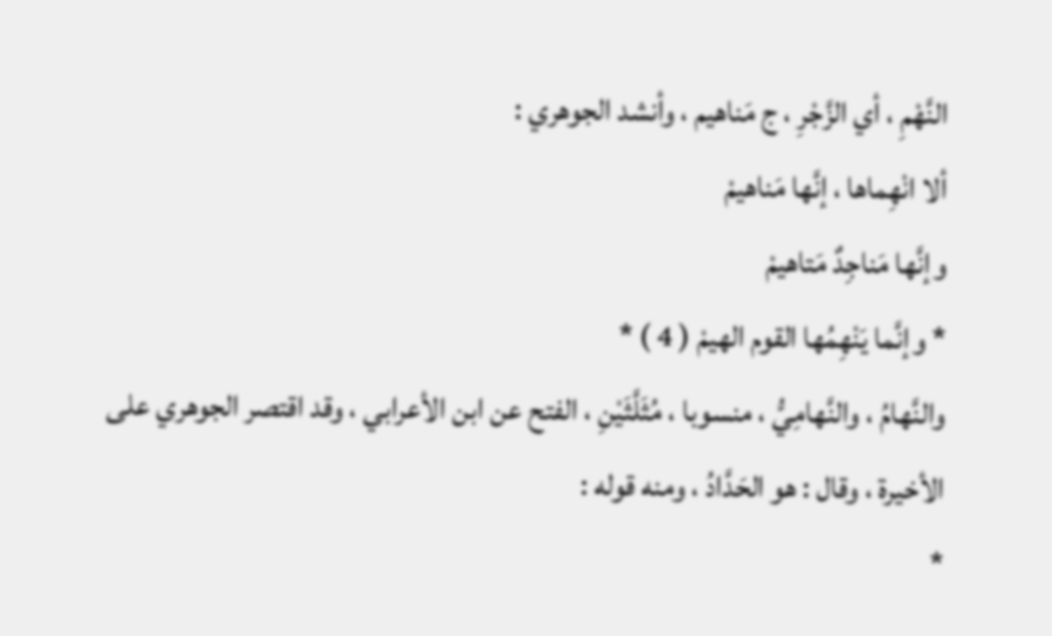النَّهْمِ ، أي الزَّجْرِ ، ج مَناهيم ، وأنشد الجوهري :
ألا انْهِماها ، إنَّها مَناهيمْ
وإنَّها مَناجِدٌ مَتاهيمْ
* وإنَّما يَنْهِمُها القوم الهيمْ ( 4 ) *
والنَّهامُ ، والنَّهامِيُّ ، منسوبا ، مُثَلَّثَيْنِ ، الفتح عن ابن الأعرابي ، وقد اقتصر الجوهري على الأخيرة ، وقال : هو الحَدَّادُ ، ومنه قوله :
*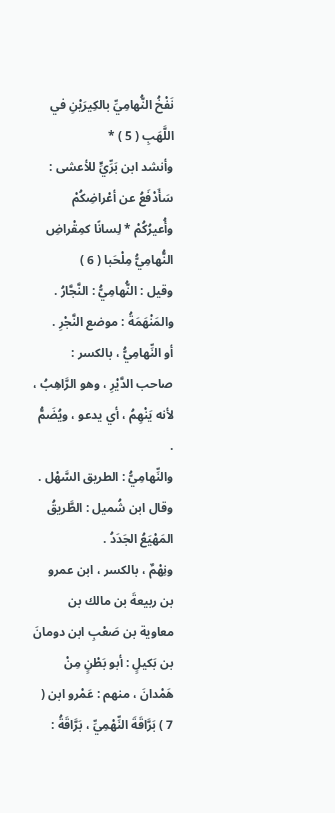نَفْخُ النُّهامِيِّ بالكِيرَيْنِ في اللَّهَبِ ( 5 ) *
وأنشد ابن بَرِّيٍّ للأعشى :
سَأَدْفَعُ عن أعْراضِكُمْ وأُعيرُكُمْ * لِسانًا كمِقْراضِ النُّهامِيُّ مِلْحَبا ( 6 )
وقيل : النُّهامِيُّ : النَّجَّارُ .
والمَنْهَمَةُ : موضع النَّجْرِ .
أو النِّهامِيُّ ، بالكسر : صاحب الدَّيْرِ ، وهو الرَّاهِبُ ، لأنه يَنْهِمُ ، أي يدعو ، ويُضَمُّ .
والنِّهامِيُّ : الطريق السَّهْل .
وقال ابن شُميل : الطَّريقُ المَهْيَعُ الجَدَدُ .
ونِهْمٌ ، بالكسر ، ابن عمرو بن ربيعةَ بن مالك بن معاوية بن صَعْبِ ابن دومانَ بن بَكيلٍ : أبو بَطْنٍ مِنْ هَمْدانَ ، منهم : عَمْرو ابن ( 7 ) بَرَّاقَةَ النِّهْمِيِّ ، بَرَّاقَةُ :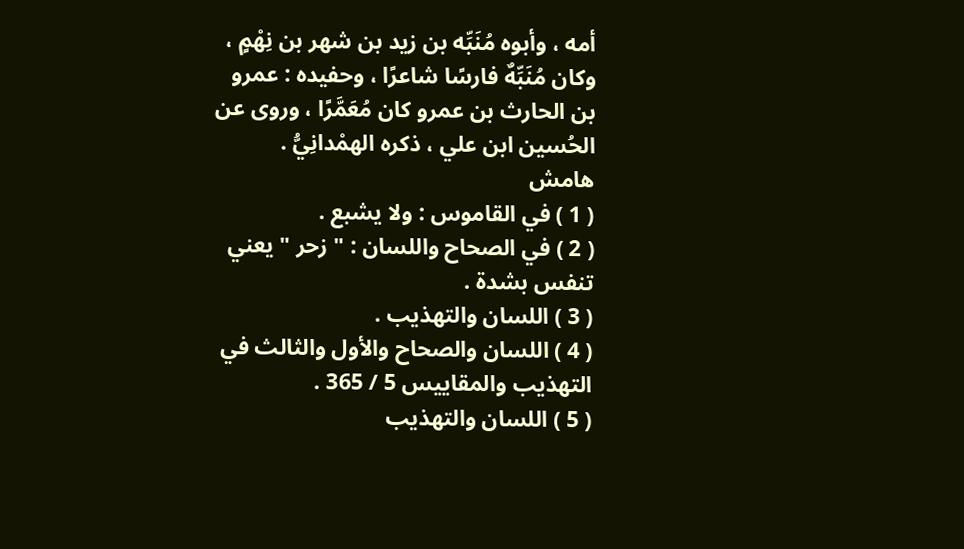أمه ، وأبوه مُنَبِّه بن زيد بن شهر بن نِهْمٍ ، وكان مُنَبِّهٌ فارسًا شاعرًا ، وحفيده : عمرو بن الحارث بن عمرو كان مُعَمَّرًا ، وروى عن الحُسين ابن علي ، ذكره الهمْدانِيُّ .
هامش
( 1 ) في القاموس : ولا يشبع .
( 2 ) في الصحاح واللسان : " زحر " يعني تنفس بشدة .
( 3 ) اللسان والتهذيب .
( 4 ) اللسان والصحاح والأول والثالث في التهذيب والمقاييس 5 / 365 .
( 5 ) اللسان والتهذيب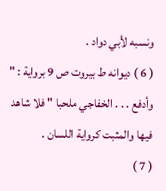ونسبه لأبي دواد .
( 6 ) ديوانه ط بيروت ص 9 برواية : " وأدفع . . . الخفاجي ملحبا " فلا شاهد فيها والمثبت كرواية اللسان .
( 7 )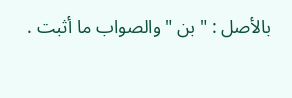بالأصل : " بن " والصواب ما أثبت .